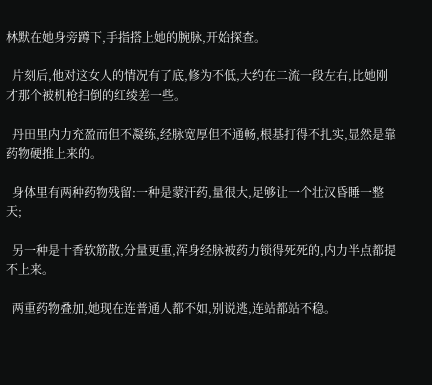林默在她身旁蹲下,手指搭上她的腕脉,开始探查。

  片刻后,他对这女人的情况有了底,修为不低,大约在二流一段左右,比她刚才那个被机枪扫倒的红绫差一些。

  丹田里内力充盈而但不凝练,经脉宽厚但不通畅,根基打得不扎实,显然是靠药物硬推上来的。

  身体里有两种药物残留:一种是蒙汗药,量很大,足够让一个壮汉昏睡一整天;

  另一种是十香软筋散,分量更重,浑身经脉被药力锁得死死的,内力半点都提不上来。

  两重药物叠加,她现在连普通人都不如,别说逃,连站都站不稳。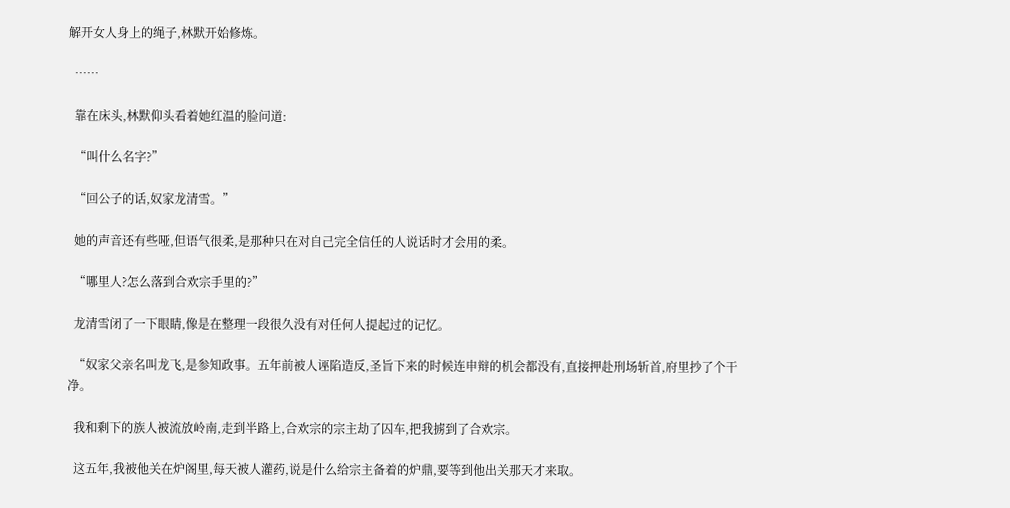解开女人身上的绳子,林默开始修炼。

  ……

  靠在床头,林默仰头看着她红温的脸问道:

  “叫什么名字?”

  “回公子的话,奴家龙清雪。”

  她的声音还有些哑,但语气很柔,是那种只在对自己完全信任的人说话时才会用的柔。

  “哪里人?怎么落到合欢宗手里的?”

  龙清雪闭了一下眼睛,像是在整理一段很久没有对任何人提起过的记忆。

  “奴家父亲名叫龙飞,是参知政事。五年前被人诬陷造反,圣旨下来的时候连申辩的机会都没有,直接押赴刑场斩首,府里抄了个干净。

  我和剩下的族人被流放岭南,走到半路上,合欢宗的宗主劫了囚车,把我掳到了合欢宗。

  这五年,我被他关在炉阁里,每天被人灌药,说是什么给宗主备着的炉鼎,要等到他出关那天才来取。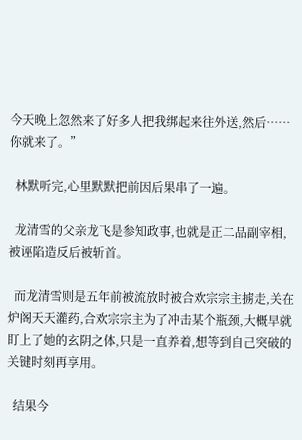今天晚上忽然来了好多人把我绑起来往外送,然后……你就来了。”

  林默听完,心里默默把前因后果串了一遍。

  龙清雪的父亲龙飞是参知政事,也就是正二品副宰相,被诬陷造反后被斩首。

  而龙清雪则是五年前被流放时被合欢宗宗主掳走,关在炉阁天天灌药,合欢宗宗主为了冲击某个瓶颈,大概早就盯上了她的玄阴之体,只是一直养着,想等到自己突破的关键时刻再享用。

  结果今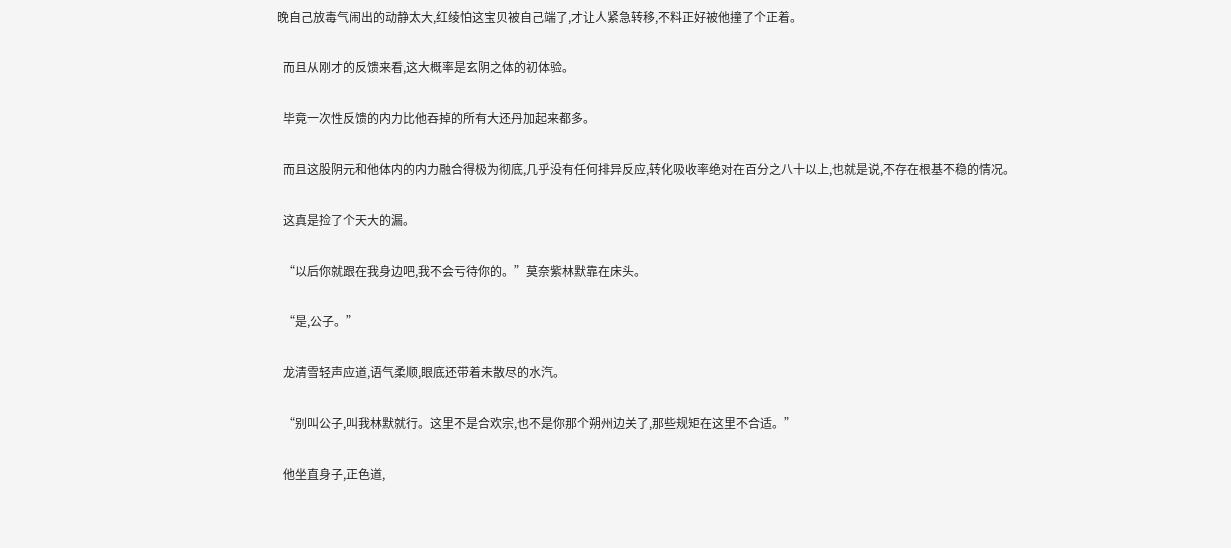晚自己放毒气闹出的动静太大,红绫怕这宝贝被自己端了,才让人紧急转移,不料正好被他撞了个正着。

  而且从刚才的反馈来看,这大概率是玄阴之体的初体验。

  毕竟一次性反馈的内力比他吞掉的所有大还丹加起来都多。

  而且这股阴元和他体内的内力融合得极为彻底,几乎没有任何排异反应,转化吸收率绝对在百分之八十以上,也就是说,不存在根基不稳的情况。

  这真是捡了个天大的漏。

  “以后你就跟在我身边吧,我不会亏待你的。”莫奈紫林默靠在床头。

  “是,公子。”

  龙清雪轻声应道,语气柔顺,眼底还带着未散尽的水汽。

  “别叫公子,叫我林默就行。这里不是合欢宗,也不是你那个朔州边关了,那些规矩在这里不合适。”

  他坐直身子,正色道,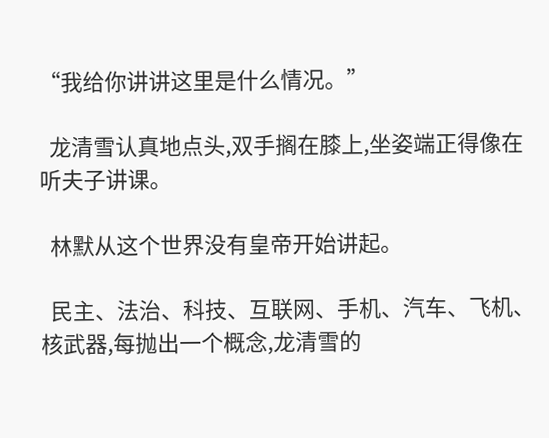“我给你讲讲这里是什么情况。”

  龙清雪认真地点头,双手搁在膝上,坐姿端正得像在听夫子讲课。

  林默从这个世界没有皇帝开始讲起。

  民主、法治、科技、互联网、手机、汽车、飞机、核武器,每抛出一个概念,龙清雪的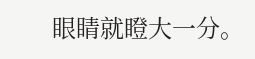眼睛就瞪大一分。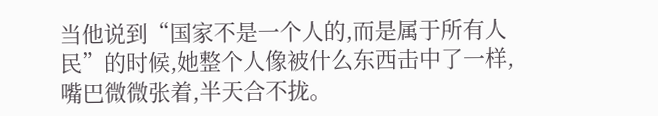当他说到“国家不是一个人的,而是属于所有人民”的时候,她整个人像被什么东西击中了一样,嘴巴微微张着,半天合不拢。